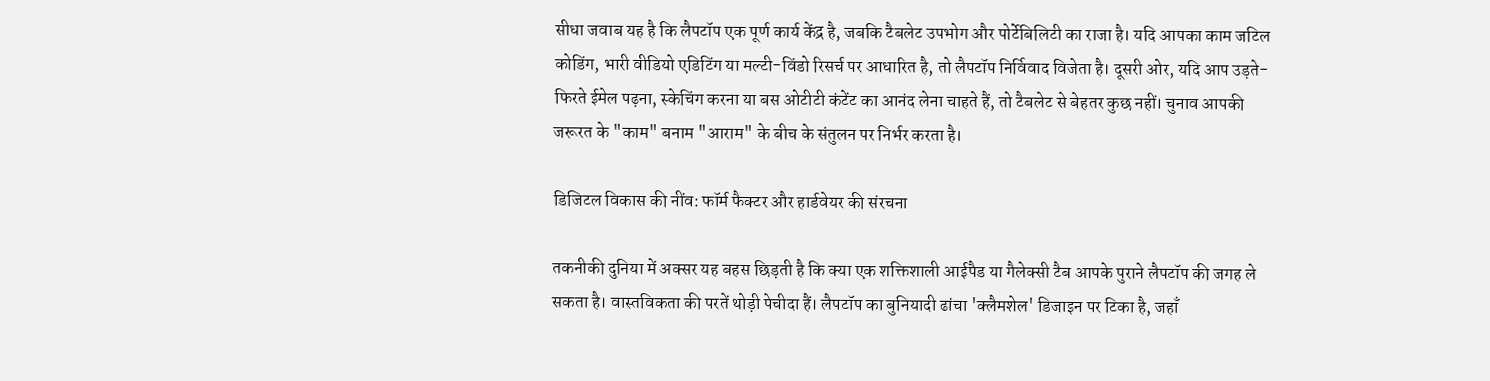सीधा जवाब यह है कि लैपटॉप एक पूर्ण कार्य केंद्र है, जबकि टैबलेट उपभोग और पोर्टेबिलिटी का राजा है। यदि आपका काम जटिल कोडिंग, भारी वीडियो एडिटिंग या मल्टी-विंडो रिसर्च पर आधारित है, तो लैपटॉप निर्विवाद विजेता है। दूसरी ओर, यदि आप उड़ते-फिरते ईमेल पढ़ना, स्केचिंग करना या बस ओटीटी कंटेंट का आनंद लेना चाहते हैं, तो टैबलेट से बेहतर कुछ नहीं। चुनाव आपकी जरूरत के "काम" बनाम "आराम" के बीच के संतुलन पर निर्भर करता है।

डिजिटल विकास की नींव: फॉर्म फैक्टर और हार्डवेयर की संरचना

तकनीकी दुनिया में अक्सर यह बहस छिड़ती है कि क्या एक शक्तिशाली आईपैड या गैलेक्सी टैब आपके पुराने लैपटॉप की जगह ले सकता है। वास्तविकता की परतें थोड़ी पेचीदा हैं। लैपटॉप का बुनियादी ढांचा 'क्लैमशेल' डिजाइन पर टिका है, जहाँ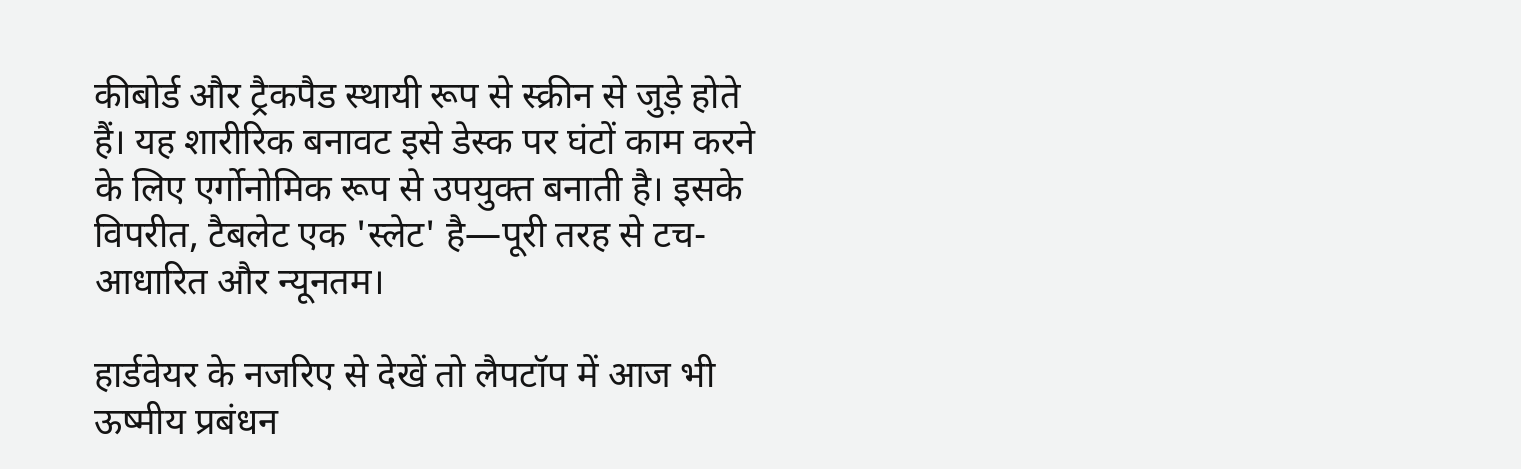कीबोर्ड और ट्रैकपैड स्थायी रूप से स्क्रीन से जुड़े होते हैं। यह शारीरिक बनावट इसे डेस्क पर घंटों काम करने के लिए एर्गोनोमिक रूप से उपयुक्त बनाती है। इसके विपरीत, टैबलेट एक 'स्लेट' है—पूरी तरह से टच-आधारित और न्यूनतम।

हार्डवेयर के नजरिए से देखें तो लैपटॉप में आज भी ऊष्मीय प्रबंधन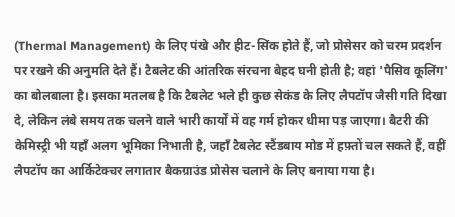(Thermal Management) के लिए पंखे और हीट-सिंक होते हैं, जो प्रोसेसर को चरम प्रदर्शन पर रखने की अनुमति देते हैं। टैबलेट की आंतरिक संरचना बेहद घनी होती है; वहां 'पैसिव कूलिंग' का बोलबाला है। इसका मतलब है कि टैबलेट भले ही कुछ सेकंड के लिए लैपटॉप जैसी गति दिखा दे, लेकिन लंबे समय तक चलने वाले भारी कार्यों में वह गर्म होकर धीमा पड़ जाएगा। बैटरी की केमिस्ट्री भी यहाँ अलग भूमिका निभाती है, जहाँ टैबलेट स्टैंडबाय मोड में हफ़्तों चल सकते हैं, वहीं लैपटॉप का आर्किटेक्चर लगातार बैकग्राउंड प्रोसेस चलाने के लिए बनाया गया है।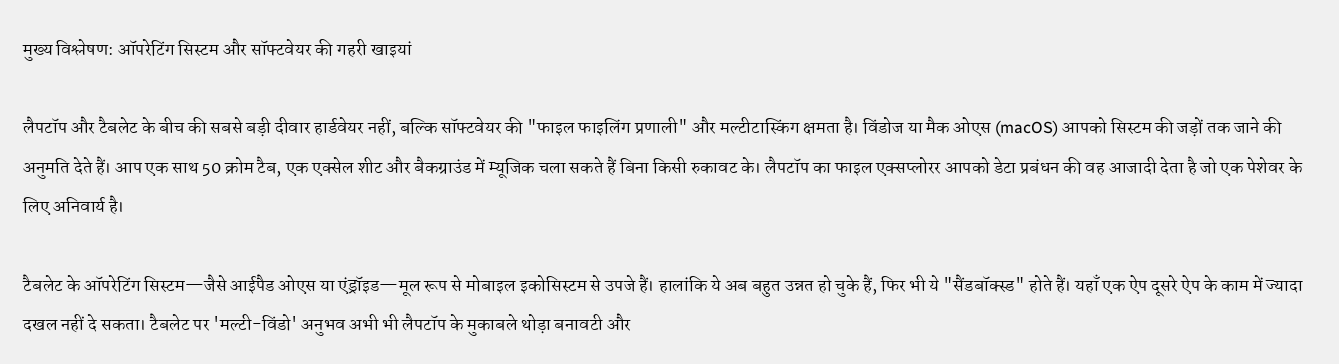मुख्य विश्लेषण: ऑपरेटिंग सिस्टम और सॉफ्टवेयर की गहरी खाइयां

लैपटॉप और टैबलेट के बीच की सबसे बड़ी दीवार हार्डवेयर नहीं, बल्कि सॉफ्टवेयर की "फाइल फाइलिंग प्रणाली" और मल्टीटास्किंग क्षमता है। विंडोज या मैक ओएस (macOS) आपको सिस्टम की जड़ों तक जाने की अनुमति देते हैं। आप एक साथ 50 क्रोम टैब, एक एक्सेल शीट और बैकग्राउंड में म्यूजिक चला सकते हैं बिना किसी रुकावट के। लैपटॉप का फाइल एक्सप्लोरर आपको डेटा प्रबंधन की वह आजादी देता है जो एक पेशेवर के लिए अनिवार्य है।

टैबलेट के ऑपरेटिंग सिस्टम—जैसे आईपैड ओएस या एंड्रॉइड—मूल रूप से मोबाइल इकोसिस्टम से उपजे हैं। हालांकि ये अब बहुत उन्नत हो चुके हैं, फिर भी ये "सैंडबॉक्स्ड" होते हैं। यहाँ एक ऐप दूसरे ऐप के काम में ज्यादा दखल नहीं दे सकता। टैबलेट पर 'मल्टी-विंडो' अनुभव अभी भी लैपटॉप के मुकाबले थोड़ा बनावटी और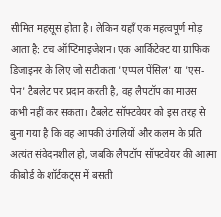सीमित महसूस होता है। लेकिन यहाँ एक महत्वपूर्ण मोड़ आता है: टच ऑप्टिमाइजेशन। एक आर्किटेक्ट या ग्राफिक डिजाइनर के लिए जो सटीकता 'एप्पल पेंसिल' या 'एस-पेन' टैबलेट पर प्रदान करती है, वह लैपटॉप का माउस कभी नहीं कर सकता। टैबलेट सॉफ्टवेयर को इस तरह से बुना गया है कि वह आपकी उंगलियों और कलम के प्रति अत्यंत संवेदनशील हो, जबकि लैपटॉप सॉफ्टवेयर की आत्मा कीबोर्ड के शॉर्टकट्स में बसती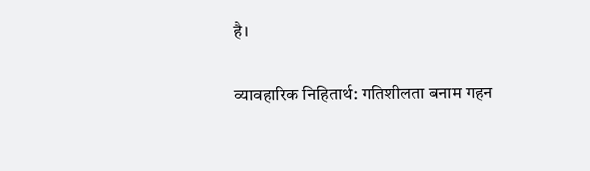है।

व्यावहारिक निहितार्थ: गतिशीलता बनाम गहन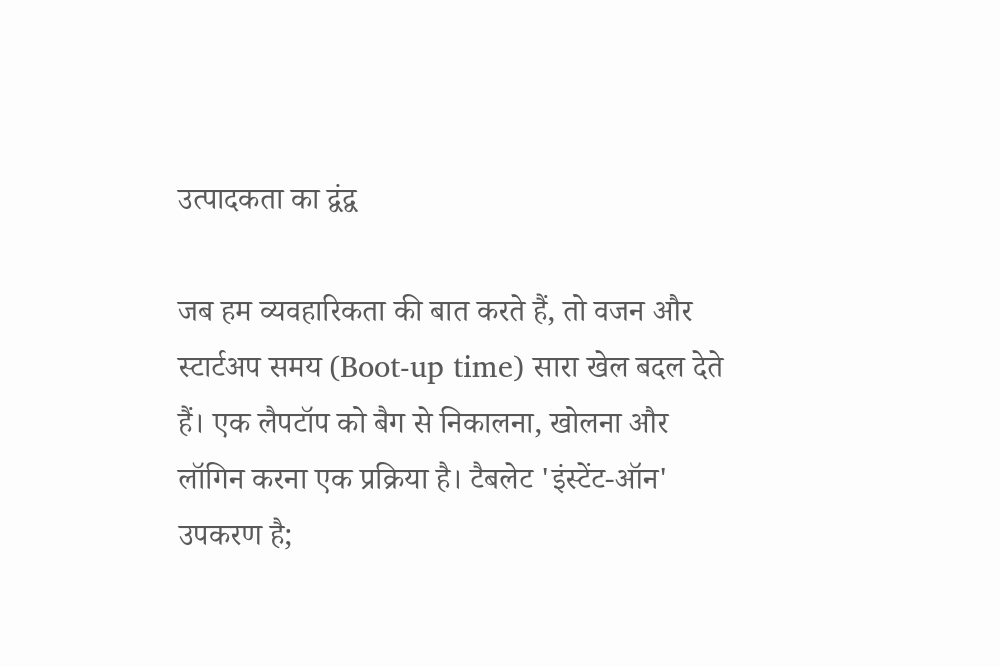उत्पादकता का द्वंद्व

जब हम व्यवहारिकता की बात करते हैं, तो वजन और स्टार्टअप समय (Boot-up time) सारा खेल बदल देते हैं। एक लैपटॉप को बैग से निकालना, खोलना और लॉगिन करना एक प्रक्रिया है। टैबलेट 'इंस्टेंट-ऑन' उपकरण है;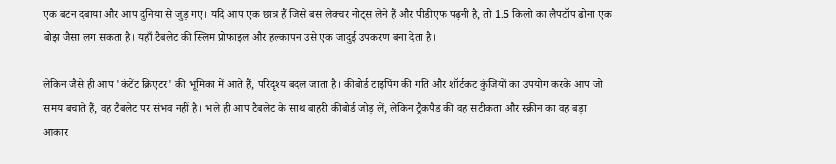एक बटन दबाया और आप दुनिया से जुड़ गए। यदि आप एक छात्र हैं जिसे बस लेक्चर नोट्स लेने हैं और पीडीएफ पढ़नी है, तो 1.5 किलो का लैपटॉप ढोना एक बोझ जैसा लग सकता है। यहाँ टैबलेट की स्लिम प्रोफाइल और हल्कापन उसे एक जादुई उपकरण बना देता है।

लेकिन जैसे ही आप 'कंटेंट क्रिएटर' की भूमिका में आते हैं, परिदृश्य बदल जाता है। कीबोर्ड टाइपिंग की गति और शॉर्टकट कुंजियों का उपयोग करके आप जो समय बचाते हैं, वह टैबलेट पर संभव नहीं है। भले ही आप टैबलेट के साथ बाहरी कीबोर्ड जोड़ लें, लेकिन ट्रैकपैड की वह सटीकता और स्क्रीन का वह बड़ा आकार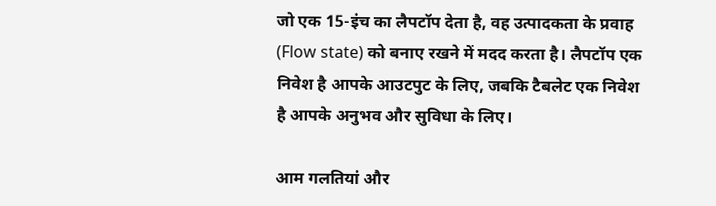जो एक 15-इंच का लैपटॉप देता है, वह उत्पादकता के प्रवाह (Flow state) को बनाए रखने में मदद करता है। लैपटॉप एक निवेश है आपके आउटपुट के लिए, जबकि टैबलेट एक निवेश है आपके अनुभव और सुविधा के लिए।

आम गलतियां और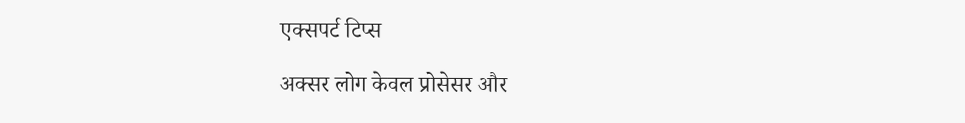एक्सपर्ट टिप्स

अक्सर लोग केवल प्रोसेसर और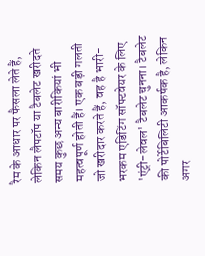रैम के आधार पर फैसला लेते हैं, लेकिन लैपटॉप या टैबलेट खरीदते समय कुछ अन्य बारीकियां भी महत्वपूर्ण होती हैं। एक बड़ी गलती जो खरीदार करते हैं, वह है भारी-भरकम एडिटिंग सॉफ्टवेयर के लिए 'एंट्री-लेवल' टैबलेट चुनना। टैबलेट की पोर्टेबिलिटी आकर्षक है, लेकिन अगर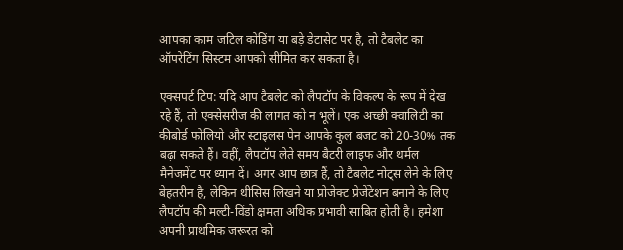आपका काम जटिल कोडिंग या बड़े डेटासेट पर है, तो टैबलेट का ऑपरेटिंग सिस्टम आपको सीमित कर सकता है।

एक्सपर्ट टिप: यदि आप टैबलेट को लैपटॉप के विकल्प के रूप में देख रहे हैं, तो एक्सेसरीज की लागत को न भूलें। एक अच्छी क्वालिटी का कीबोर्ड फोलियो और स्टाइलस पेन आपके कुल बजट को 20-30% तक बढ़ा सकते हैं। वहीं, लैपटॉप लेते समय बैटरी लाइफ और थर्मल मैनेजमेंट पर ध्यान दें। अगर आप छात्र हैं, तो टैबलेट नोट्स लेने के लिए बेहतरीन है, लेकिन थीसिस लिखने या प्रोजेक्ट प्रेजेंटेशन बनाने के लिए लैपटॉप की मल्टी-विंडो क्षमता अधिक प्रभावी साबित होती है। हमेशा अपनी प्राथमिक जरूरत को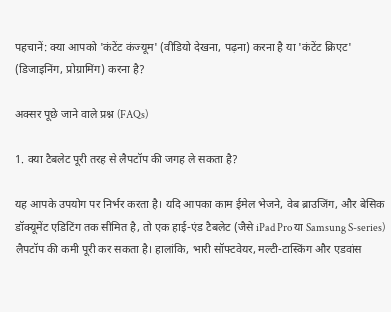पहचानें: क्या आपको 'कंटेंट कंज्यूम' (वीडियो देखना, पढ़ना) करना है या 'कंटेंट क्रिएट' (डिजाइनिंग, प्रोग्रामिंग) करना है?

अक्सर पूछे जाने वाले प्रश्न (FAQs)

1. क्या टैबलेट पूरी तरह से लैपटॉप की जगह ले सकता है?

यह आपके उपयोग पर निर्भर करता है। यदि आपका काम ईमेल भेजने, वेब ब्राउजिंग, और बेसिक डॉक्यूमेंट एडिटिंग तक सीमित है, तो एक हाई-एंड टैबलेट (जैसे iPad Pro या Samsung S-series) लैपटॉप की कमी पूरी कर सकता है। हालांकि, भारी सॉफ्टवेयर, मल्टी-टास्किंग और एडवांस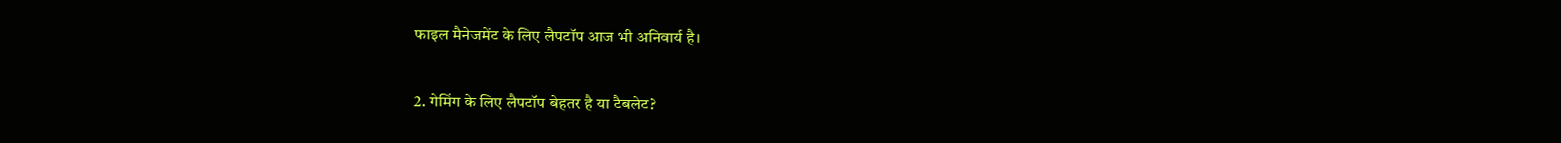फाइल मैनेजमेंट के लिए लैपटॉप आज भी अनिवार्य है।

2. गेमिंग के लिए लैपटॉप बेहतर है या टैबलेट?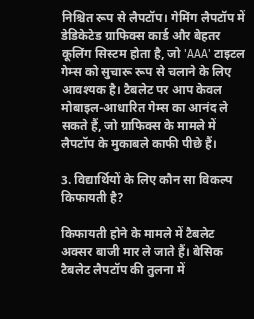निश्चित रूप से लैपटॉप। गेमिंग लैपटॉप में डेडिकेटेड ग्राफिक्स कार्ड और बेहतर कूलिंग सिस्टम होता है, जो 'AAA' टाइटल गेम्स को सुचारू रूप से चलाने के लिए आवश्यक है। टैबलेट पर आप केवल मोबाइल-आधारित गेम्स का आनंद ले सकते हैं, जो ग्राफिक्स के मामले में लैपटॉप के मुकाबले काफी पीछे हैं।

3. विद्यार्थियों के लिए कौन सा विकल्प किफायती है?

किफायती होने के मामले में टैबलेट अक्सर बाजी मार ले जाते हैं। बेसिक टैबलेट लैपटॉप की तुलना में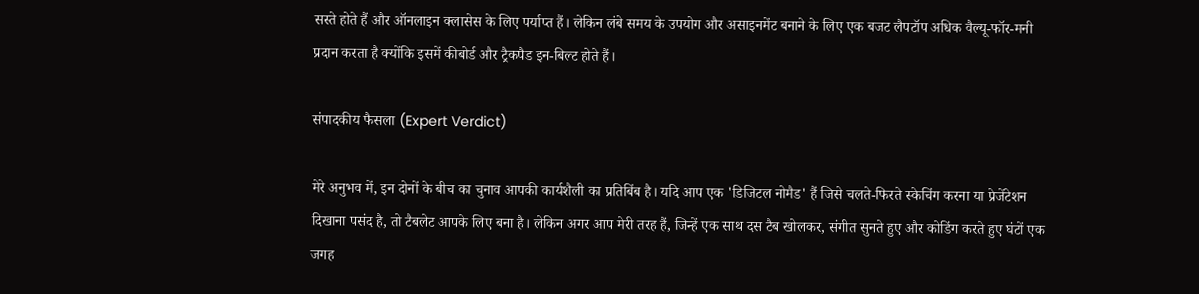सस्ते होते हैं और ऑनलाइन क्लासेस के लिए पर्याप्त हैं। लेकिन लंबे समय के उपयोग और असाइनमेंट बनाने के लिए एक बजट लैपटॉप अधिक वैल्यू-फॉर-मनी प्रदान करता है क्योंकि इसमें कीबोर्ड और ट्रैकपैड इन-बिल्ट होते हैं।

संपादकीय फैसला (Expert Verdict)

मेरे अनुभव में, इन दोनों के बीच का चुनाव आपकी कार्यशैली का प्रतिबिंब है। यदि आप एक 'डिजिटल नोमैड' हैं जिसे चलते-फिरते स्केचिंग करना या प्रेजेंटेशन दिखाना पसंद है, तो टैबलेट आपके लिए बना है। लेकिन अगर आप मेरी तरह हैं, जिन्हें एक साथ दस टैब खोलकर, संगीत सुनते हुए और कोडिंग करते हुए घंटों एक जगह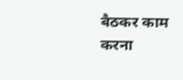बैठकर काम करना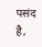पसंद है,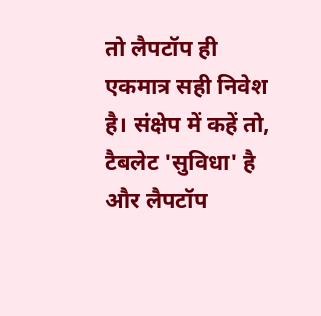तो लैपटॉप ही एकमात्र सही निवेश है। संक्षेप में कहें तो, टैबलेट 'सुविधा' है और लैपटॉप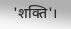'शक्ति'।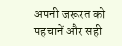अपनी जरूरत को पहचानें और सही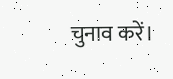चुनाव करें।